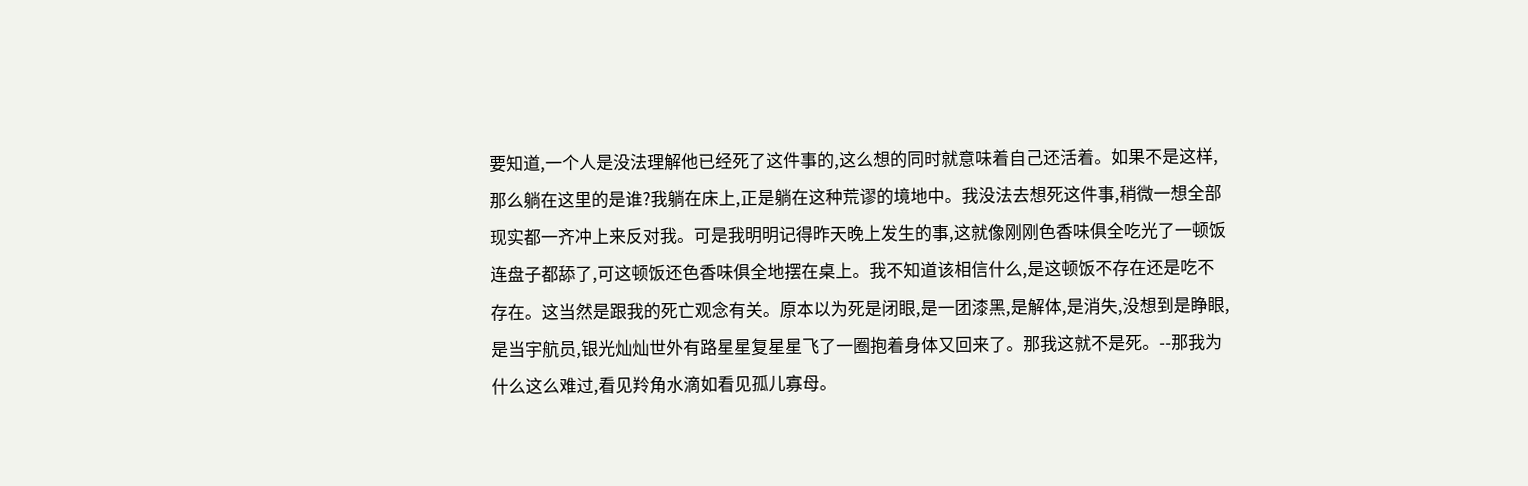要知道,一个人是没法理解他已经死了这件事的,这么想的同时就意味着自己还活着。如果不是这样,那么躺在这里的是谁?我躺在床上,正是躺在这种荒谬的境地中。我没法去想死这件事,稍微一想全部现实都一齐冲上来反对我。可是我明明记得昨天晚上发生的事,这就像刚刚色香味俱全吃光了一顿饭连盘子都舔了,可这顿饭还色香味俱全地摆在桌上。我不知道该相信什么,是这顿饭不存在还是吃不存在。这当然是跟我的死亡观念有关。原本以为死是闭眼,是一团漆黑,是解体,是消失,没想到是睁眼,是当宇航员,银光灿灿世外有路星星复星星飞了一圈抱着身体又回来了。那我这就不是死。--那我为什么这么难过,看见羚角水滴如看见孤儿寡母。